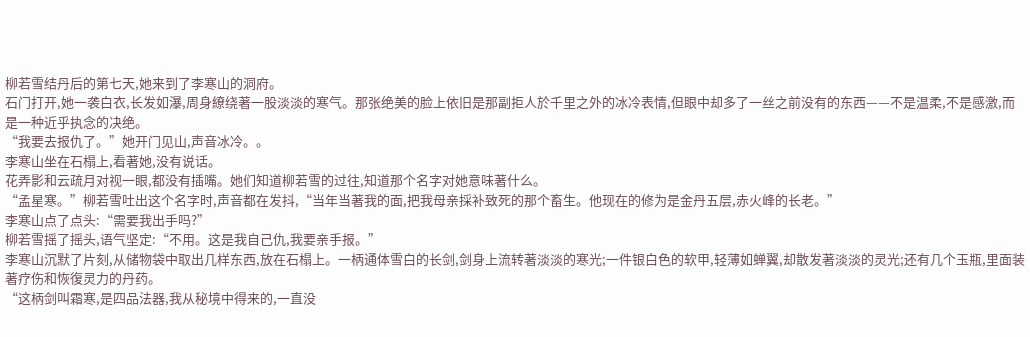柳若雪结丹后的第七天,她来到了李寒山的洞府。
石门打开,她一袭白衣,长发如瀑,周身繚绕著一股淡淡的寒气。那张绝美的脸上依旧是那副拒人於千里之外的冰冷表情,但眼中却多了一丝之前没有的东西——不是温柔,不是感激,而是一种近乎执念的决绝。
“我要去报仇了。”她开门见山,声音冰冷。。
李寒山坐在石榻上,看著她,没有说话。
花弄影和云疏月对视一眼,都没有插嘴。她们知道柳若雪的过往,知道那个名字对她意味著什么。
“孟星寒。”柳若雪吐出这个名字时,声音都在发抖,“当年当著我的面,把我母亲採补致死的那个畜生。他现在的修为是金丹五层,赤火峰的长老。”
李寒山点了点头:“需要我出手吗?”
柳若雪摇了摇头,语气坚定:“不用。这是我自己仇,我要亲手报。”
李寒山沉默了片刻,从储物袋中取出几样东西,放在石榻上。一柄通体雪白的长剑,剑身上流转著淡淡的寒光;一件银白色的软甲,轻薄如蝉翼,却散发著淡淡的灵光;还有几个玉瓶,里面装著疗伤和恢復灵力的丹药。
“这柄剑叫霜寒,是四品法器,我从秘境中得来的,一直没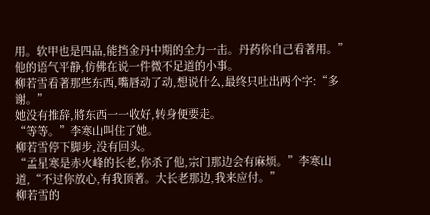用。软甲也是四品,能挡金丹中期的全力一击。丹药你自己看著用。”他的语气平静,仿佛在说一件微不足道的小事。
柳若雪看著那些东西,嘴唇动了动,想说什么,最终只吐出两个字:“多谢。”
她没有推辞,將东西一一收好,转身便要走。
“等等。”李寒山叫住了她。
柳若雪停下脚步,没有回头。
“孟星寒是赤火峰的长老,你杀了他,宗门那边会有麻烦。”李寒山道,“不过你放心,有我顶著。大长老那边,我来应付。”
柳若雪的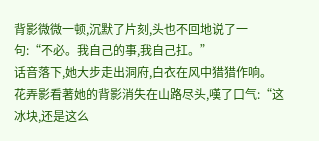背影微微一顿,沉默了片刻,头也不回地说了一句:“不必。我自己的事,我自己扛。”
话音落下,她大步走出洞府,白衣在风中猎猎作响。
花弄影看著她的背影消失在山路尽头,嘆了口气:“这冰块,还是这么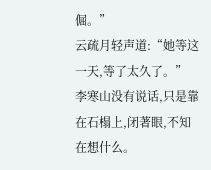倔。”
云疏月轻声道:“她等这一天,等了太久了。”
李寒山没有说话,只是靠在石榻上,闭著眼,不知在想什么。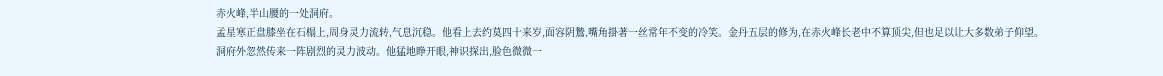赤火峰,半山腰的一处洞府。
孟星寒正盘膝坐在石榻上,周身灵力流转,气息沉稳。他看上去约莫四十来岁,面容阴鷙,嘴角掛著一丝常年不变的冷笑。金丹五层的修为,在赤火峰长老中不算顶尖,但也足以让大多数弟子仰望。
洞府外忽然传来一阵剧烈的灵力波动。他猛地睁开眼,神识探出,脸色微微一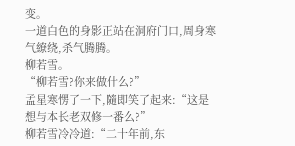变。
一道白色的身影正站在洞府门口,周身寒气繚绕,杀气腾腾。
柳若雪。
“柳若雪?你来做什么?”
孟星寒愣了一下,隨即笑了起来:“这是想与本长老双修一番么?”
柳若雪冷冷道:“二十年前,东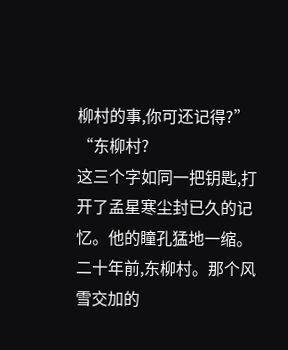柳村的事,你可还记得?”
“东柳村?
这三个字如同一把钥匙,打开了孟星寒尘封已久的记忆。他的瞳孔猛地一缩。
二十年前,东柳村。那个风雪交加的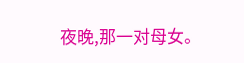夜晚,那一对母女。